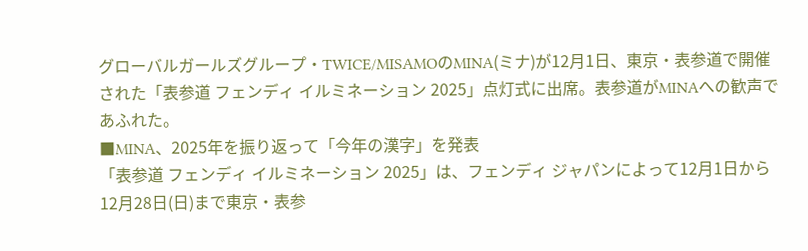グローバルガールズグループ・TWICE/MISAMOのMINA(ミナ)が12月1日、東京・表参道で開催された「表参道 フェンディ イルミネーション 2025」点灯式に出席。表参道がMINAへの歓声であふれた。
■MINA、2025年を振り返って「今年の漢字」を発表
「表参道 フェンディ イルミネーション 2025」は、フェンディ ジャパンによって12月1日から12月28日(日)まで東京・表参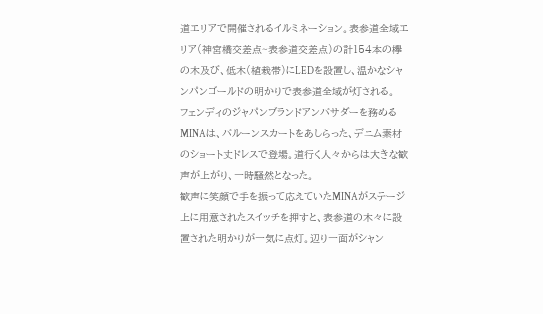道エリアで開催されるイルミネーション。表参道全域エリア(神宮橋交差点~表参道交差点)の計154本の欅の木及び、低木(植栽帯)にLEDを設置し、温かなシャンパンゴールドの明かりで表参道全域が灯される。
フェンディのジャパンブランドアンバサダーを務めるMINAは、バルーンスカートをあしらった、デニム素材のショート丈ドレスで登場。道行く人々からは大きな歓声が上がり、一時騒然となった。
歓声に笑顔で手を振って応えていたMINAがステージ上に用意されたスイッチを押すと、表参道の木々に設置された明かりが一気に点灯。辺り一面がシャン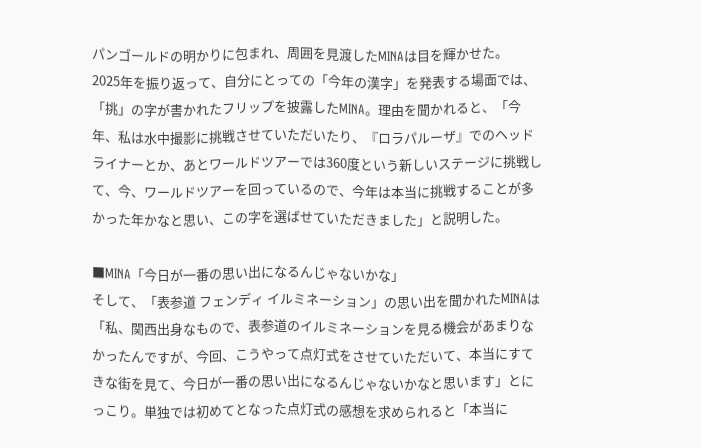パンゴールドの明かりに包まれ、周囲を見渡したMINAは目を輝かせた。
2025年を振り返って、自分にとっての「今年の漢字」を発表する場面では、「挑」の字が書かれたフリップを披露したMINA。理由を聞かれると、「今年、私は水中撮影に挑戦させていただいたり、『ロラパルーザ』でのヘッドライナーとか、あとワールドツアーでは360度という新しいステージに挑戦して、今、ワールドツアーを回っているので、今年は本当に挑戦することが多かった年かなと思い、この字を選ばせていただきました」と説明した。

■MINA「今日が一番の思い出になるんじゃないかな」
そして、「表参道 フェンディ イルミネーション」の思い出を聞かれたMINAは「私、関西出身なもので、表参道のイルミネーションを見る機会があまりなかったんですが、今回、こうやって点灯式をさせていただいて、本当にすてきな街を見て、今日が一番の思い出になるんじゃないかなと思います」とにっこり。単独では初めてとなった点灯式の感想を求められると「本当に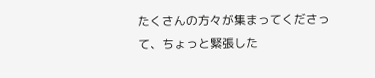たくさんの方々が集まってくださって、ちょっと緊張した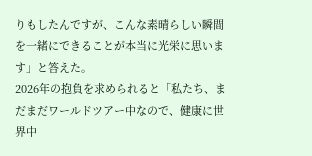りもしたんですが、こんな素晴らしい瞬間を一緒にできることが本当に光栄に思います」と答えた。
2026年の抱負を求められると「私たち、まだまだワールドツアー中なので、健康に世界中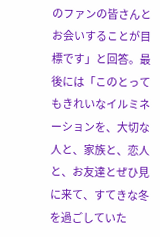のファンの皆さんとお会いすることが目標です」と回答。最後には「このとってもきれいなイルミネーションを、大切な人と、家族と、恋人と、お友達とぜひ見に来て、すてきな冬を過ごしていた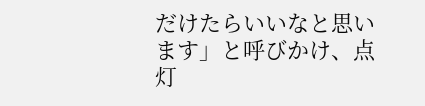だけたらいいなと思います」と呼びかけ、点灯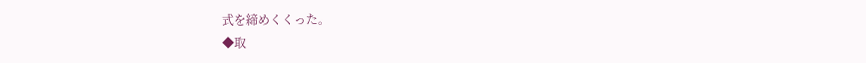式を締めくくった。
◆取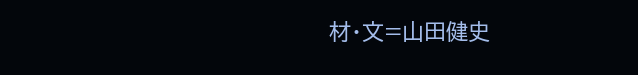材・文=山田健史